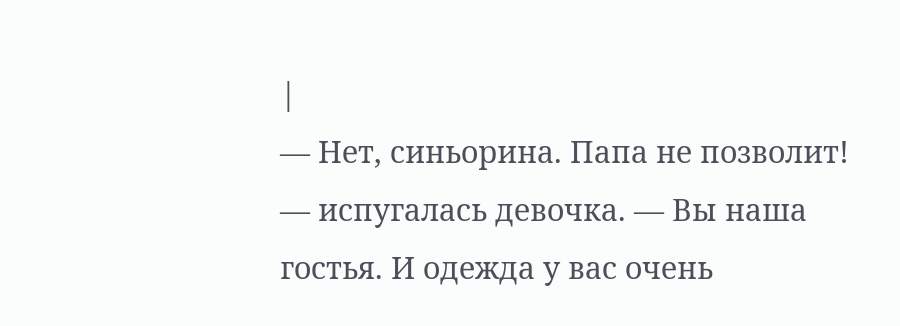|
— Нет, синьорина. Папа не позволит! — испугалась девочка. — Вы наша гостья. И одежда у вас очень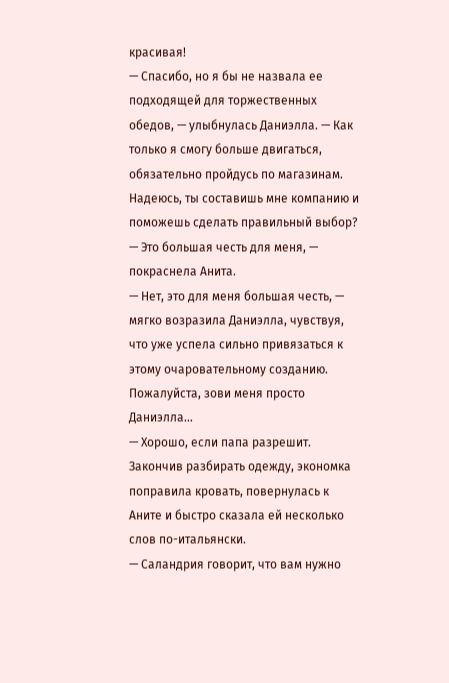красивая!
— Спасибо, но я бы не назвала ее подходящей для торжественных обедов, — улыбнулась Даниэлла. — Как только я смогу больше двигаться, обязательно пройдусь по магазинам. Надеюсь, ты составишь мне компанию и поможешь сделать правильный выбор?
— Это большая честь для меня, — покраснела Анита.
— Нет, это для меня большая честь, — мягко возразила Даниэлла, чувствуя, что уже успела сильно привязаться к этому очаровательному созданию. Пожалуйста, зови меня просто Даниэлла…
— Хорошо, если папа разрешит.
Закончив разбирать одежду, экономка поправила кровать, повернулась к Аните и быстро сказала ей несколько слов по-итальянски.
— Саландрия говорит, что вам нужно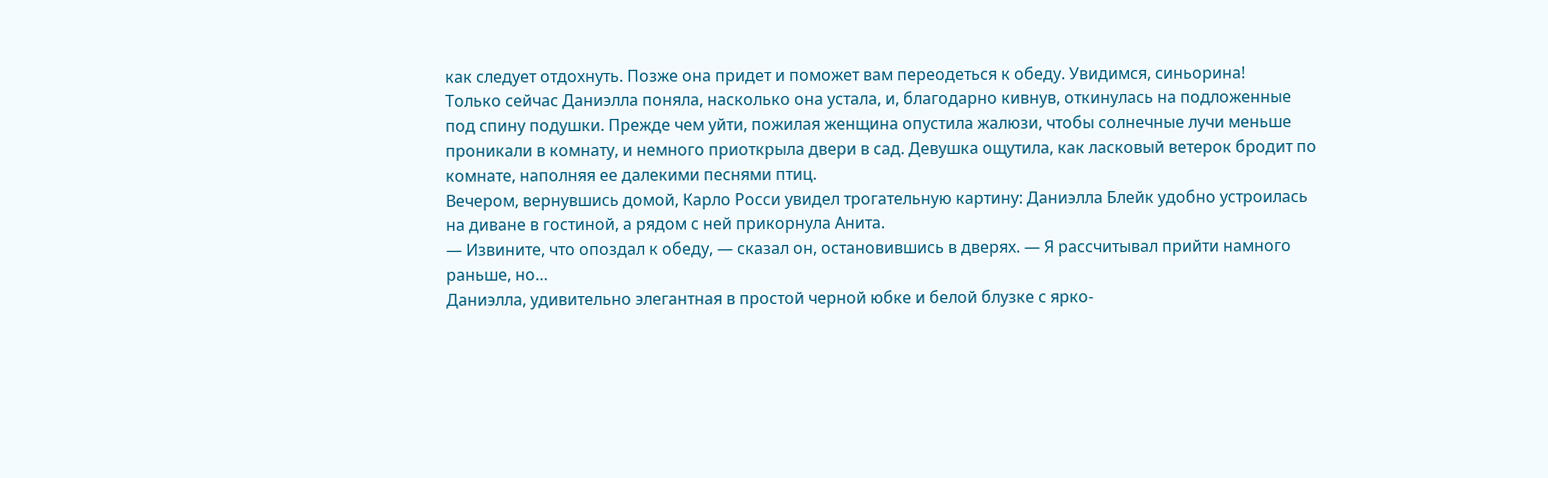как следует отдохнуть. Позже она придет и поможет вам переодеться к обеду. Увидимся, синьорина!
Только сейчас Даниэлла поняла, насколько она устала, и, благодарно кивнув, откинулась на подложенные под спину подушки. Прежде чем уйти, пожилая женщина опустила жалюзи, чтобы солнечные лучи меньше проникали в комнату, и немного приоткрыла двери в сад. Девушка ощутила, как ласковый ветерок бродит по комнате, наполняя ее далекими песнями птиц.
Вечером, вернувшись домой, Карло Росси увидел трогательную картину: Даниэлла Блейк удобно устроилась на диване в гостиной, а рядом с ней прикорнула Анита.
— Извините, что опоздал к обеду, — сказал он, остановившись в дверях. — Я рассчитывал прийти намного раньше, но…
Даниэлла, удивительно элегантная в простой черной юбке и белой блузке с ярко-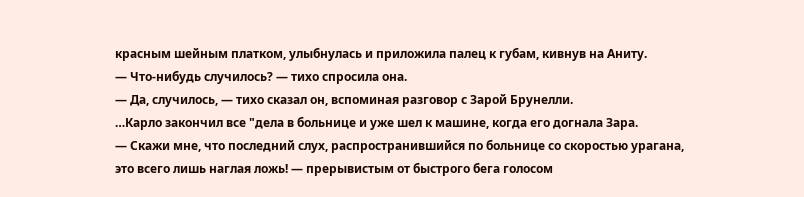красным шейным платком, улыбнулась и приложила палец к губам, кивнув на Аниту.
— Что-нибудь случилось? — тихо спросила она.
— Да, случилось, — тихо сказал он, вспоминая разговор с Зарой Брунелли.
…Карло закончил все "дела в больнице и уже шел к машине, когда его догнала Зара.
— Скажи мне, что последний слух, распространившийся по больнице со скоростью урагана, это всего лишь наглая ложь! — прерывистым от быстрого бега голосом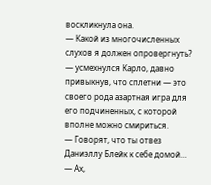воскликнула она.
— Какой из многочисленных слухов я должен опровергнуть? — усмехнулся Карло, давно привыкнув, что сплетни — это своего рода азартная игра для его подчиненных, с которой вполне можно смириться.
— Говорят, что ты отвез Даниэллу Блейк к себе домой…
— Ах,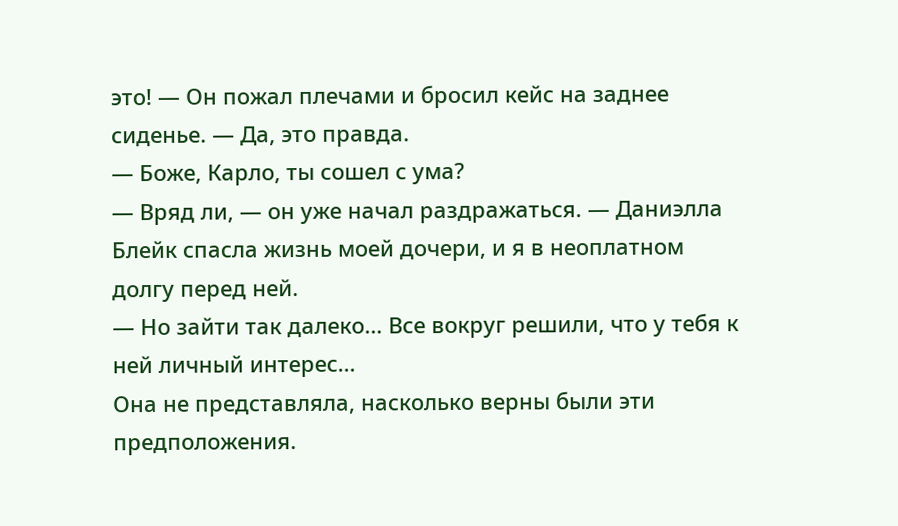это! — Он пожал плечами и бросил кейс на заднее сиденье. — Да, это правда.
— Боже, Карло, ты сошел с ума?
— Вряд ли, — он уже начал раздражаться. — Даниэлла Блейк спасла жизнь моей дочери, и я в неоплатном долгу перед ней.
— Но зайти так далеко… Все вокруг решили, что у тебя к ней личный интерес…
Она не представляла, насколько верны были эти предположения.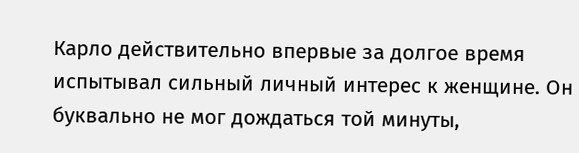Карло действительно впервые за долгое время испытывал сильный личный интерес к женщине. Он буквально не мог дождаться той минуты,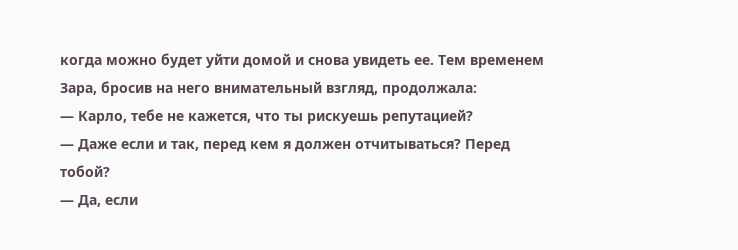когда можно будет уйти домой и снова увидеть ее. Тем временем Зара, бросив на него внимательный взгляд, продолжала:
— Карло, тебе не кажется, что ты рискуешь репутацией?
— Даже если и так, перед кем я должен отчитываться? Перед тобой?
— Да, если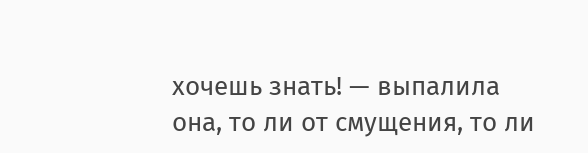хочешь знать! — выпалила она, то ли от смущения, то ли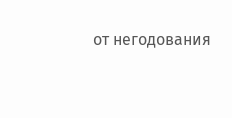от негодования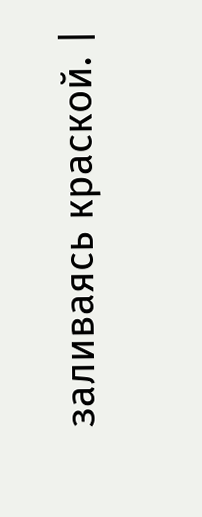заливаясь краской. |